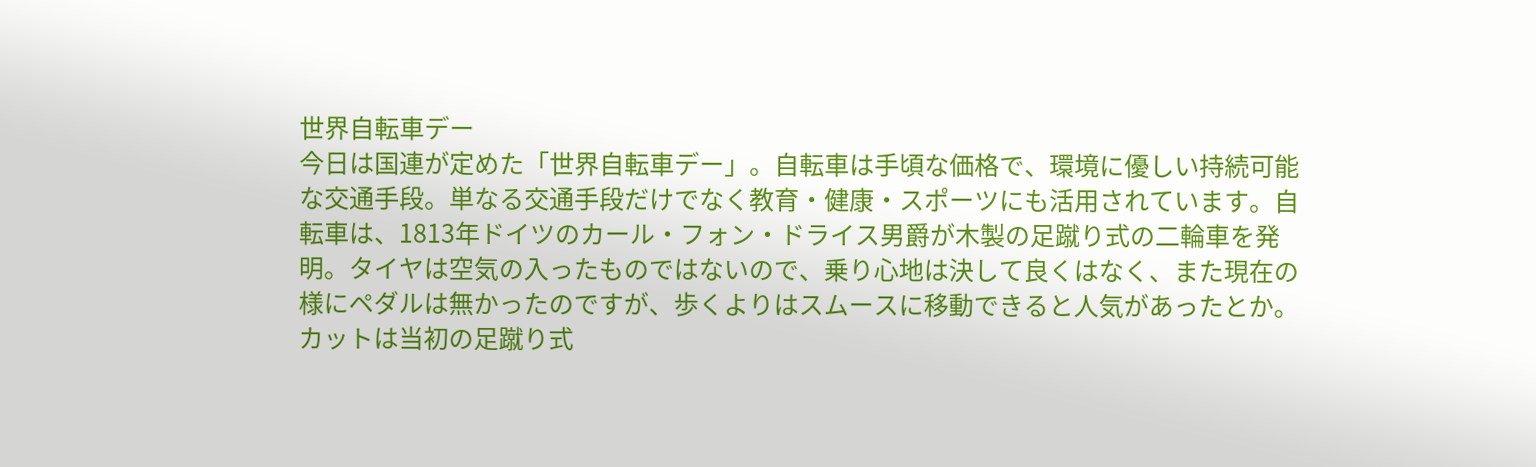世界自転車デー
今日は国連が定めた「世界自転車デー」。自転車は手頃な価格で、環境に優しい持続可能な交通手段。単なる交通手段だけでなく教育・健康・スポーツにも活用されています。自転車は、1813年ドイツのカール・フォン・ドライス男爵が木製の足蹴り式の二輪車を発明。タイヤは空気の入ったものではないので、乗り心地は決して良くはなく、また現在の様にペダルは無かったのですが、歩くよりはスムースに移動できると人気があったとか。カットは当初の足蹴り式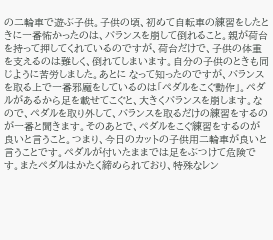の二輪車で遊ぶ子供。子供の頃、初めて自転車の練習をしたときに一番怖かったのは、バランスを崩して倒れること。親が荷台を持って押してくれているのですが、荷台だけで、子供の体重を支えるのは難しく、倒れてしまいます。自分の子供のときも同じように苦労しました。あとに なって知ったのですが、バランスを取る上で一番邪魔をしているのは「ペダルをこぐ動作」。ペダルがあるから足を載せてこぐと、大きくバランスを崩します。なので、ペダルを取り外して、バランスを取るだけの練習をするのが一番と聞きます。そのあとで、ペダルをこぐ練習をするのが良いと言うこと。つまり、今日のカットの子供用二輪車が良いと言うことです。ペダルが付いたままでは足をぶつけて危険です。またペダルはかたく締められており、特殊なレン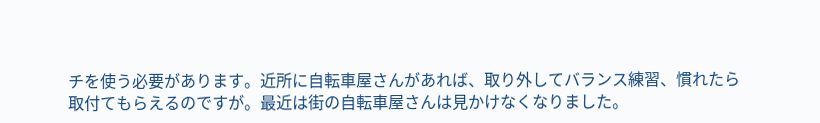チを使う必要があります。近所に自転車屋さんがあれば、取り外してバランス練習、慣れたら取付てもらえるのですが。最近は街の自転車屋さんは見かけなくなりました。